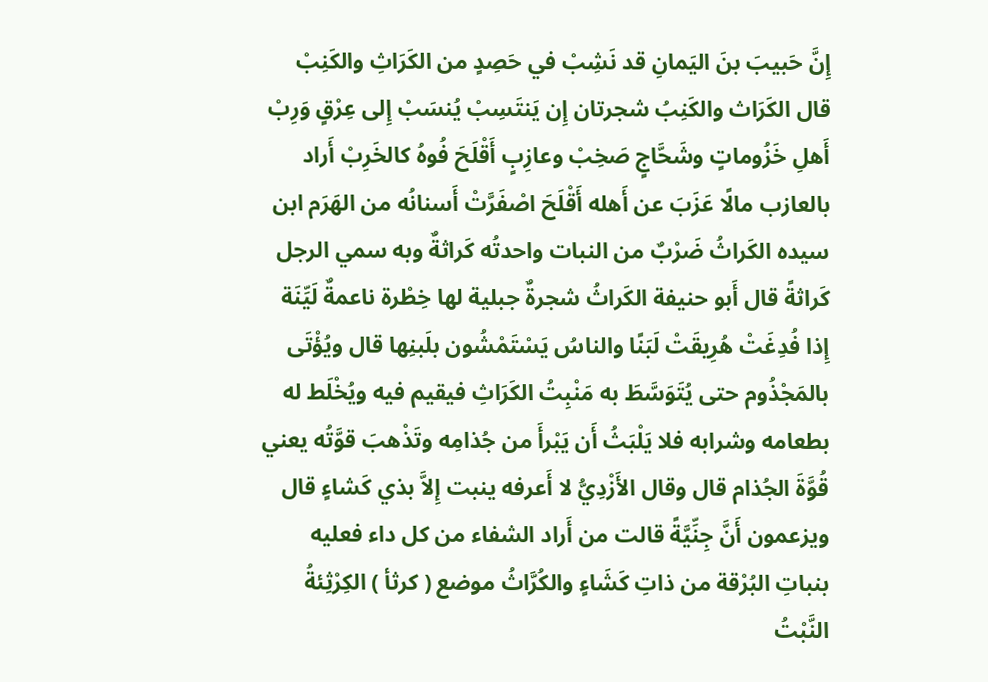إِنَّ حَبيبَ بنَ اليَمانِ قد نَشِبْ في حَصِدٍ من الكَرَاثِ والكَنِبْ قال الكَرَاث والكَنِبُ شجرتان إِن يَنتَسِبْ يُنسَبْ إِلى عِرْقٍ وَرِبْ أَهلِ خَزُوماتٍ وشَحَّاجٍ صَخِبْ وعازِبٍ أَقْلَحَ فُوهُ كالخَرِبْ أَراد بالعازب مالًا عَزَبَ عن أَهله أَقْلَحَ اصْفَرَّتْ أَسنانُه من الهَرَم ابن سيده الكَراثُ ضَرْبٌ من النبات واحدتُه كَراثةٌ وبه سمي الرجل كَراثةً قال أَبو حنيفة الكَراثُ شجرةٌ جبلية لها خِطْرة ناعمةٌ لَيِّنَة إِذا فُدِغَتْ هُرِيقَتْ لَبَنًا والناسُ يَسْتَمْشُون بلَبنِها قال ويُؤْتَى بالمَجْذُوم حتى يُتَوَسَّطَ به مَنْبِتُ الكَرَاثِ فيقيم فيه ويُخْلَط له بطعامه وشرابه فلا يَلْبَثُ أَن يَبْرأَ من جُذامِه وتَذْهبَ قوَّتُه يعني قُوَّةَ الجُذام قال وقال الأَزْدِيُّ لا أَعرفه ينبت إِلاَّ بذي كَشاءٍ قال ويزعمون أَنَّ جِنِّيَّةً قالت من أَراد الشفاء من كل داء فعليه بنباتِ البُرْقة من ذاتِ كَشَاءٍ والكُرَّاثُ موضع ( كرثأ ) الكِرْثِئةُ النَّبْتُ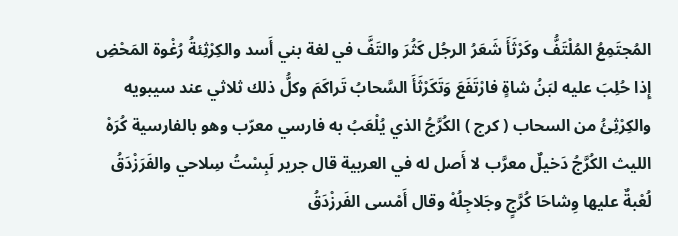المُجتَمِعُ المُلْتَفُّ وكَرْثَأَ شَعَرُ الرجُل كَثُرَ والتَفَّ في لغة بني أَسد والكِرْثِئةُ رُغْوة المَحْضِ إِذا حُلِبَ عليه لبَنُ شاةٍ فارْتَفَعَ وَتَكَرْثَأَ السَّحابُ تَراكَمَ وكلُّ ذلك ثلاثي عند سيبويه والكِرْثِئُ من السحاب ( كرج ) الكُرَّجُ الذي يُلْعَبُ به فارسي معرّب وهو بالفارسية كُرَهْ الليث الكُرَّجُ دَخيلٌ معرَّب لا أَصل له في العربية قال جرير لَبِسْتُ سِلاحي والفَرَزْدَقُ لُعْبةٌ عليها وِشاحَا كُرَّجٍ وجَلاجِلُهْ وقال أَمْسى الفَرزْدَقُ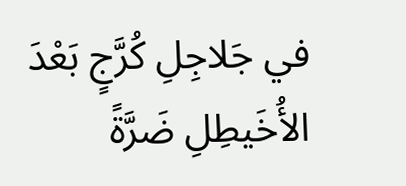في جَلاجِلِ كُرَّجٍ بَعْدَ الأُخَيطِلِ ضَرَّةً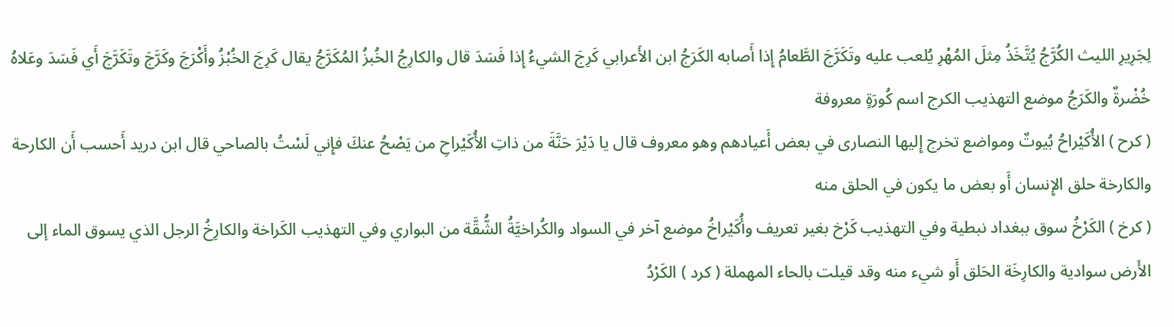لِجَرِيرِ الليث الكُرَّجُ يُتَّخَذُ مِثلَ المُهْرِ يُلعب عليه وتَكَرَّجَ الطَّعامُ إِذا أَصابه الكَرَجُ ابن الأَعرابي كَرِجَ الشيءُ إِذا فَسَدَ قال والكارِجُ الخُبزُ المُكَرَّجُ يقال كَرِجَ الخُبْزُ وأَكْرَجَ وكَرَّجَ وتَكَرَّجَ أَي فَسَدَ وعَلاهُ خُضْرةٌ والكَرَجُ موضع التهذيب الكرج اسم كُورَةٍ معروفة
( كرح ) الأُكَيْراحُ بُيوتٌ ومواضع تخرج إِليها النصارى في بعض أَعيادهم وهو معروف قال يا دَيْرَ حَنَّةَ من ذاتِ الأُكَيْراحِ من يَصْحُ عنكَ فإِني لَسْتُ بالصاحي قال ابن دريد أَحسب أَن الكارحة والكارخة حلق الإِنسان أَو بعض ما يكون في الحلق منه
( كرخ ) الكَرْخُ سوق ببغداد نبطية وفي التهذيب كَرْخ بغير تعريف وأُكَيْراخُ موضع آخر في السواد والكُراخيَّةُ الشُّقَّة من البواري وفي التهذيب الكَراخة والكارِخُ الرجل الذي يسوق الماء إلى الأَرض سوادية والكارِخَة الحَلق أَو شيء منه وقد قيلت بالحاء المهملة ( كرد ) الكَرْدُ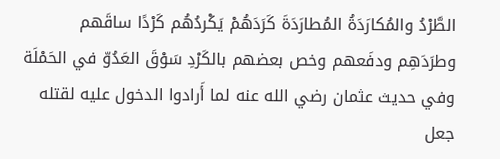الطَّرْدُ والمُكارَدَةُ المُطارَدَةَ كَرَدَهُمْ يَكْردُهُم كَرْدًا ساقَهم وطرَدَهِم ودفَعهم وخص بعضهم بالكَرْدِ سَوْقَ العَدُوّ في الحَمْلَة وفي حديث عثمان رضي الله عنه لما أَرادوا الدخول عليه لقتله جعل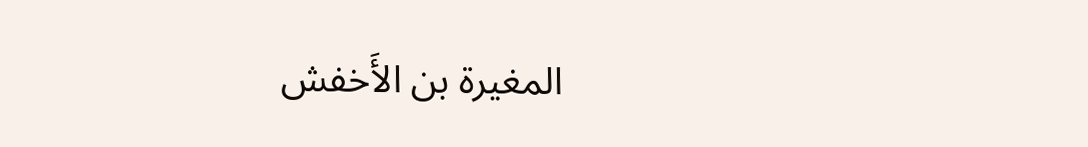المغيرة بن الأَخفش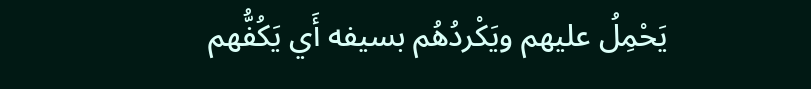يَحْمِلُ عليهم ويَكْردُهُم بسيفه أَي يَكُفُّهم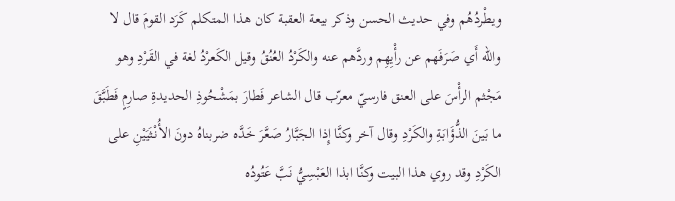ويطْردُهُم وفي حديث الحسن وذكر بيعة العقبة كان هذا المتكلم كَرَد القومَ قال لا والله أَي صَرَفَهم عن رأْيِهِم وردَّهم عنه والكَرْدُ العُنُقُ وقيل الكَعرْدُ لغة في القَرْدِ وهو مَجْثم الرأْسَ على العنق فارسيّ معرّب قال الشاعر فَطارَ بمَشْحُوذِ الحديدةِ صارِمٍ فَطَبَّقَ ما بَينَ الذُّؤَابَةِ والكَرْدِ وقال آخر وكنَّا إِذا الجَبَّارُ صَعَّرَ خَدَّه ضربناهُ دونَ الأُنْثَيَيْنِ على الكَرْدِ وقد روي هذا البيت وكنَّا ابذا العَبْسِيُّ نَبَّ عَتُودُه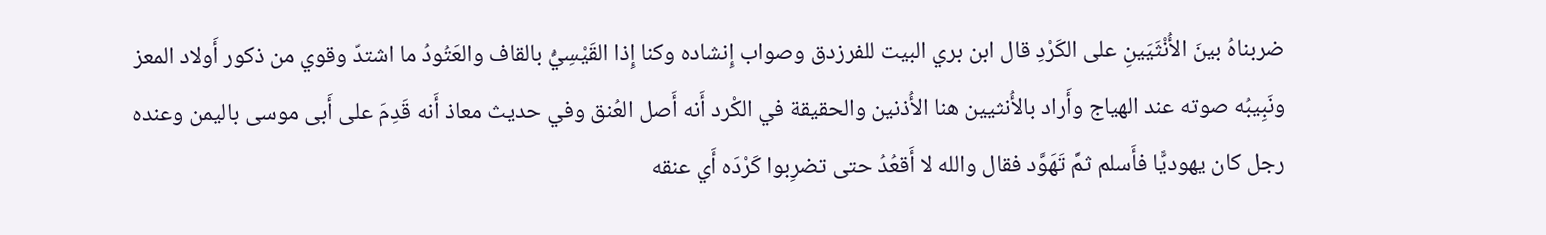ضربناهُ بينَ الأُنْثَيَينِ على الكَرْدِ قال ابن بري البيت للفرزدق وصواب إِنشاده وكنا إِذا القَيْسِيُّ بالقاف والعَتُودُ ما اشتدّ وقوي من ذكور أَولاد المعز ونَبِيبُه صوته عند الهياج وأَراد بالأُنثيين هنا الأُذنين والحقيقة في الكْرد أَنه أَصل العُنق وفي حديث معاذ أَنه قَدِمَ على أَبى موسى باليمن وعنده رجل كان يهوديًّا فأَسلم ثمَّ تَهَوَّد فقال والله لا أَقعُدُ حتى تضرِبوا كَرْدَه أَي عنقه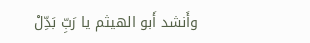وأَنشد أَبو الهيثم يا رَبِّ بَدِّلْ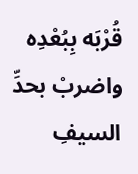قُرْبَه بِبُعْدِه واضربْ بحدِّ السيفِ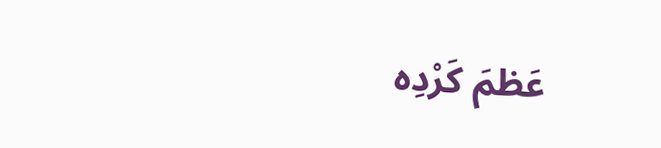عَظمَ كَرْدِه